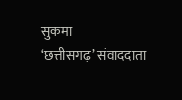सुकमा
‘छत्तीसगढ़’ संवाददाता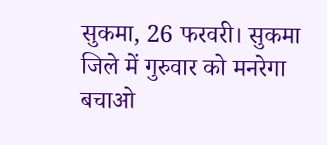सुकमा, 26 फरवरी। सुकमा जिले में गुरुवार को मनरेगा बचाओ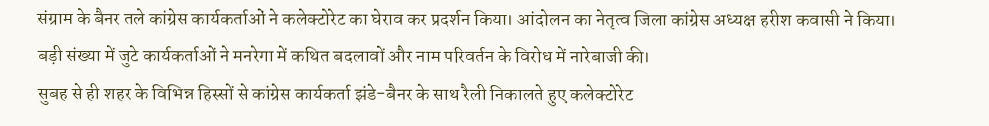संग्राम के बैनर तले कांग्रेस कार्यकर्ताओं ने कलेक्टोरेट का घेराव कर प्रदर्शन किया। आंदोलन का नेतृत्व जिला कांग्रेस अध्यक्ष हरीश कवासी ने किया। बड़ी संख्या में जुटे कार्यकर्ताओं ने मनरेगा में कथित बदलावों और नाम परिवर्तन के विरोध में नारेबाजी की।
सुबह से ही शहर के विभिन्न हिस्सों से कांग्रेस कार्यकर्ता झंडे-बैनर के साथ रैली निकालते हुए कलेक्टोरेट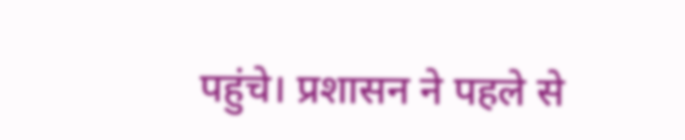पहुंचे। प्रशासन ने पहले से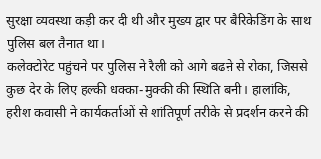सुरक्षा व्यवस्था कड़ी कर दी थी और मुख्य द्वार पर बैरिकेडिंग के साथ पुलिस बल तैनात था।
कलेक्टोरेट पहुंचने पर पुलिस ने रैली को आगे बढऩे से रोका, जिससे कुछ देर के लिए हल्की धक्का-मुक्की की स्थिति बनी। हालांकि, हरीश कवासी ने कार्यकर्ताओं से शांतिपूर्ण तरीके से प्रदर्शन करने की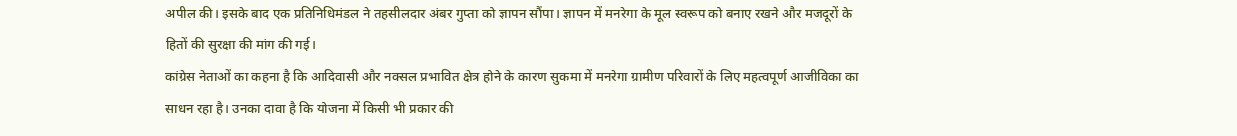अपील की। इसके बाद एक प्रतिनिधिमंडल ने तहसीलदार अंबर गुप्ता को ज्ञापन सौंपा। ज्ञापन में मनरेगा के मूल स्वरूप को बनाए रखने और मजदूरों के हितों की सुरक्षा की मांग की गई।
कांग्रेस नेताओं का कहना है कि आदिवासी और नक्सल प्रभावित क्षेत्र होने के कारण सुकमा में मनरेगा ग्रामीण परिवारों के लिए महत्वपूर्ण आजीविका का साधन रहा है। उनका दावा है कि योजना में किसी भी प्रकार की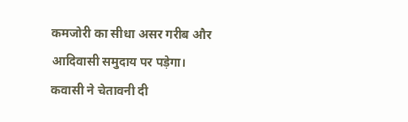कमजोरी का सीधा असर गरीब और आदिवासी समुदाय पर पड़ेगा।
कवासी ने चेतावनी दी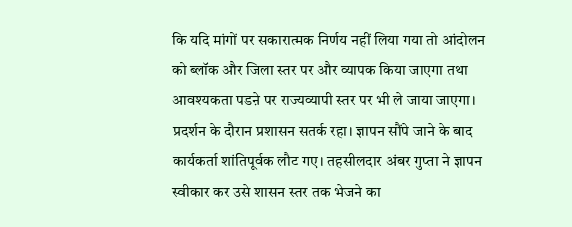कि यदि मांगों पर सकारात्मक निर्णय नहीं लिया गया तो आंदोलन को ब्लॉक और जिला स्तर पर और व्यापक किया जाएगा तथा आवश्यकता पडऩे पर राज्यव्यापी स्तर पर भी ले जाया जाएगा।
प्रदर्शन के दौरान प्रशासन सतर्क रहा। ज्ञापन सौंपे जाने के बाद कार्यकर्ता शांतिपूर्वक लौट गए। तहसीलदार अंबर गुप्ता ने ज्ञापन स्वीकार कर उसे शासन स्तर तक भेजने का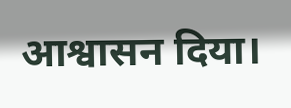आश्वासन दिया।